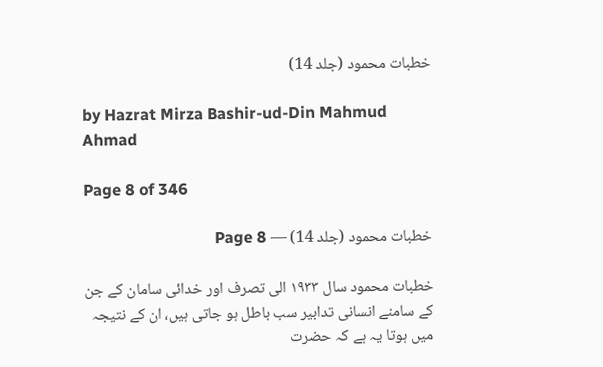خطبات محمود (جلد 14)

by Hazrat Mirza Bashir-ud-Din Mahmud Ahmad

Page 8 of 346

خطبات محمود (جلد 14) — Page 8

خطبات محمود سال ۱۹۳۳ الی تصرف اور خدائی سامان کے جن کے سامنے انسانی تدابیر سب باطل ہو جاتی ہیں، ان کے نتیجہ میں ہوتا یہ ہے کہ حضرت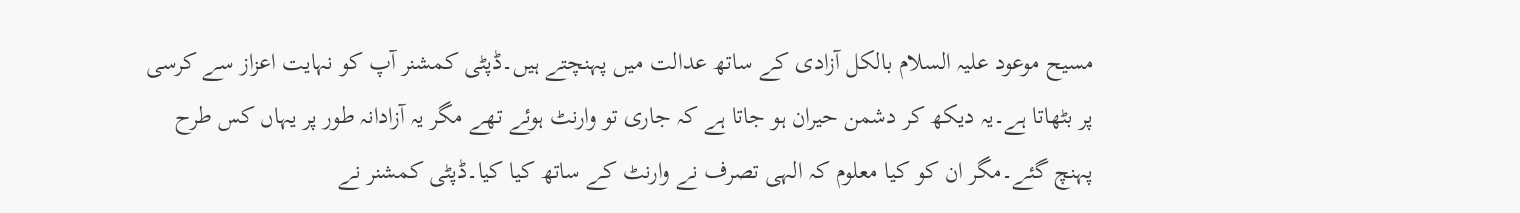مسیح موعود علیہ السلام بالکل آزادی کے ساتھ عدالت میں پہنچتے ہیں۔ڈپٹی کمشنر آپ کو نہایت اعزاز سے کرسی پر بٹھاتا ہے۔یہ دیکھ کر دشمن حیران ہو جاتا ہے کہ جاری تو وارنٹ ہوئے تھے مگر یہ آزادانہ طور پر یہاں کس طرح پہنچ گئے۔مگر ان کو کیا معلوم کہ الہی تصرف نے وارنٹ کے ساتھ کیا کیا۔ڈپٹی کمشنر نے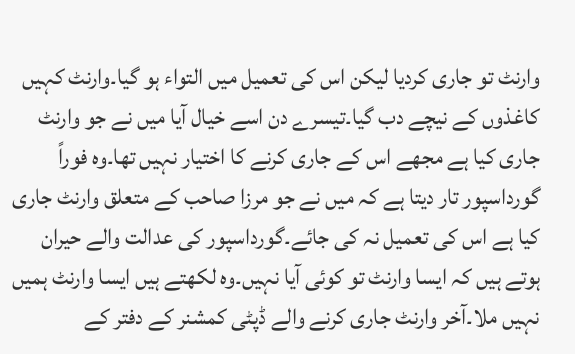وارنٹ تو جاری کردیا لیکن اس کی تعمیل میں التواء ہو گیا۔وارنٹ کہیں کاغذوں کے نیچے دب گیا۔تیسرے دن اسے خیال آیا میں نے جو وارنٹ جاری کیا ہے مجھے اس کے جاری کرنے کا اختیار نہیں تھا۔وہ فوراً گورداسپور تار دیتا ہے کہ میں نے جو مرزا صاحب کے متعلق وارنٹ جاری کیا ہے اس کی تعمیل نہ کی جائے۔گورداسپور کی عدالت والے حیران ہوتے ہیں کہ ایسا وارنٹ تو کوئی آیا نہیں۔وہ لکھتے ہیں ایسا وارنٹ ہمیں نہیں ملا۔آخر وارنٹ جاری کرنے والے ڈپٹی کمشنر کے دفتر کے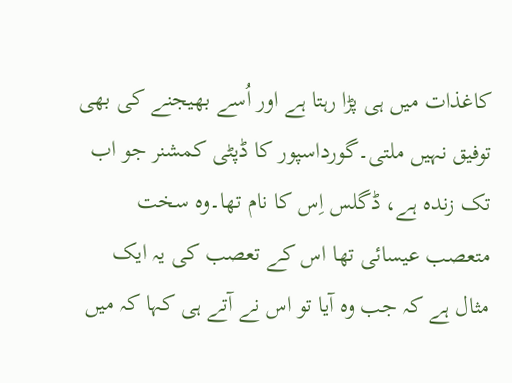کاغذات میں ہی پڑا رہتا ہے اور اُسے بھیجنے کی بھی توفیق نہیں ملتی۔گورداسپور کا ڈپٹی کمشنر جو اب تک زندہ ہے، ڈگلس اِس کا نام تھا۔وہ سخت متعصب عیسائی تھا اس کے تعصب کی یہ ایک مثال ہے کہ جب وہ آیا تو اس نے آتے ہی کہا کہ میں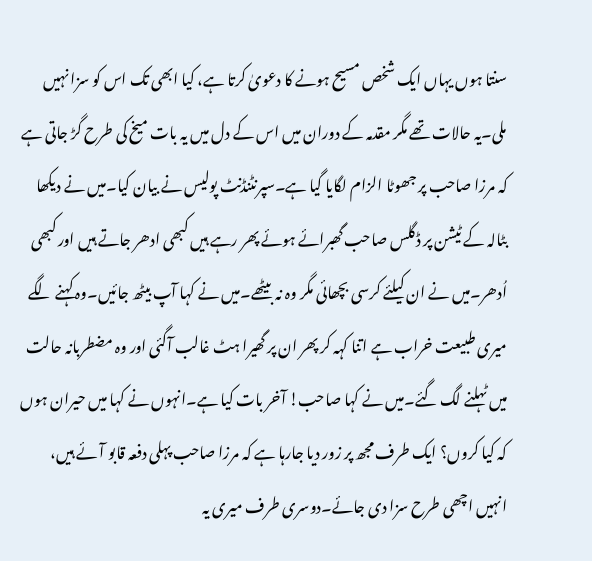سنتا ہوں یہاں ایک شخص مسیح ہونے کا دعویٰ کرتا ہے، کیا ابھی تک اس کو سزا نہیں ملی۔یہ حالات تھے مگر مقدمہ کے دوران میں اس کے دل میں یہ بات میخ کی طرح گڑ جاتی ہے کہ مرزا صاحب پر جھوٹا الزام لگایا گیا ہے۔سپرنٹنڈنٹ پولیس نے بیان کیا۔میں نے دیکھا بٹالہ کے ٹیشن پر ڈگلس صاحب گھبرائے ہوئے پھر رہے ہیں کبھی ادھر جاتے ہیں اور کبھی اُدھر۔میں نے ان کیلئے کرسی بچھائی مگر وہ نہ بیٹھے۔میں نے کہا آپ بیٹھ جائیں۔وہ کہنے لگے میری طبیعت خراب ہے اتنا کہہ کر پھر ان پر گھیرا ہٹ غالب آگئی اور وہ مضطربانہ حالت میں ٹہلنے لگ گئے۔میں نے کہا صاحب! آخر بات کیا ہے۔انہوں نے کہا میں حیران ہوں کہ کیا کروں؟ ایک طرف مجھ پر زور دیا جارہا ہے کہ مرزا صاحب پہلی دفعہ قابو آئے ہیں، انہیں اچھی طرح سزا دی جائے۔دوسری طرف میری یہ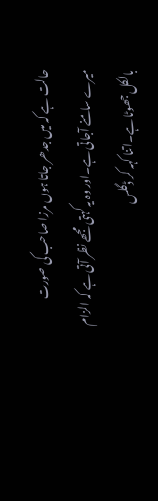حالت ہے کہ میں جدھر جاتا ہوں مرزا صاحب کی صورت میرے سامنے آجاتی ہے۔اور وہ یہ کہتی مجھے نظر آتی ہے کہ الزام بالکل جھوٹا ہے۔اتنا کہہ کر ڈگلس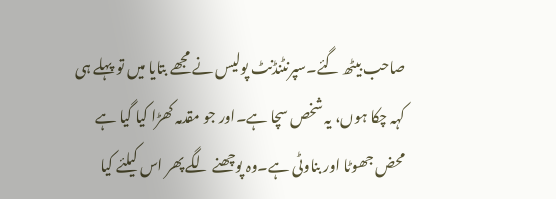صاحب بیٹھ گئے۔سپرنٹنڈنٹ پولیس نے مجھے بتایا میں تو پہلے ہی کہہ چکا ہوں، یہ شخص سچا ہے۔اور جو مقدمہ کھڑا کیا گیا ہے محض جھوٹا اور بناوٹی ہے۔وہ پوچھنے لگے پھر اس کیلئے کیا